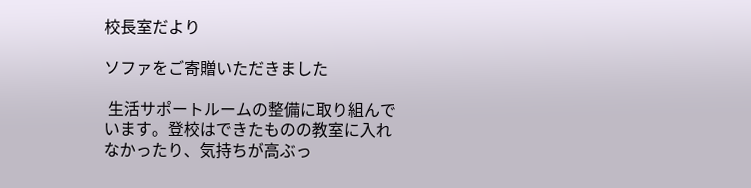校長室だより

ソファをご寄贈いただきました

 生活サポートルームの整備に取り組んでいます。登校はできたものの教室に入れなかったり、気持ちが高ぶっ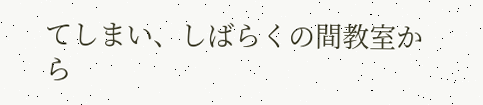てしまい、しばらくの間教室から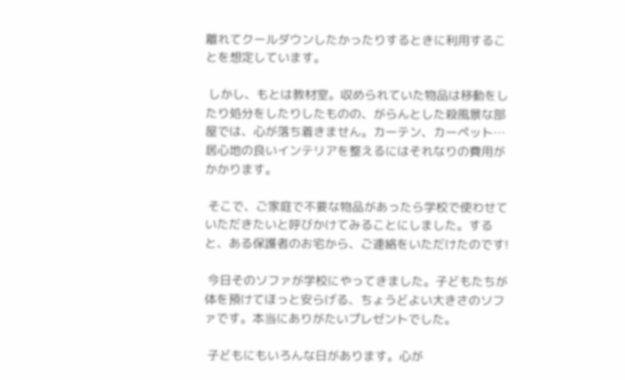離れてクールダウンしたかったりするときに利用することを想定しています。

 しかし、もとは教材室。収められていた物品は移動をしたり処分をしたりしたものの、がらんとした殺風景な部屋では、心が落ち着きません。カーテン、カーペット…居心地の良いインテリアを整えるにはそれなりの費用がかかります。

 そこで、ご家庭で不要な物品があったら学校で使わせていただきたいと呼びかけてみることにしました。すると、ある保護者のお宅から、ご連絡をいただけたのです!

 今日そのソファが学校にやってきました。子どもたちが体を預けてほっと安らげる、ちょうどよい大きさのソファです。本当にありがたいプレゼントでした。

 子どもにもいろんな日があります。心が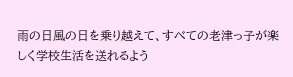雨の日風の日を乗り越えて、すべての老津っ子が楽しく学校生活を送れるよう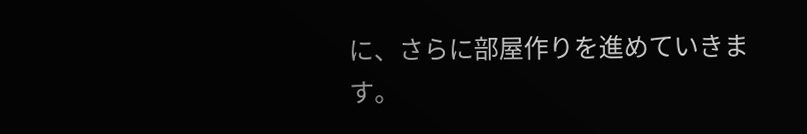に、さらに部屋作りを進めていきます。